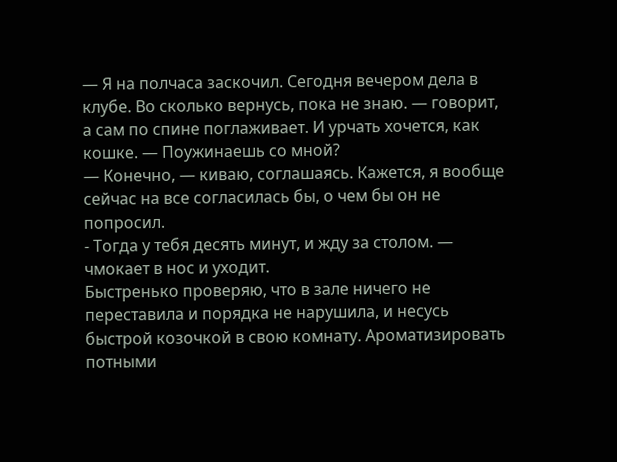— Я на полчаса заскочил. Сегодня вечером дела в клубе. Во сколько вернусь, пока не знаю. — говорит, а сам по спине поглаживает. И урчать хочется, как кошке. — Поужинаешь со мной?
— Конечно, — киваю, соглашаясь. Кажется, я вообще сейчас на все согласилась бы, о чем бы он не попросил.
- Тогда у тебя десять минут, и жду за столом. — чмокает в нос и уходит.
Быстренько проверяю, что в зале ничего не переставила и порядка не нарушила, и несусь быстрой козочкой в свою комнату. Ароматизировать потными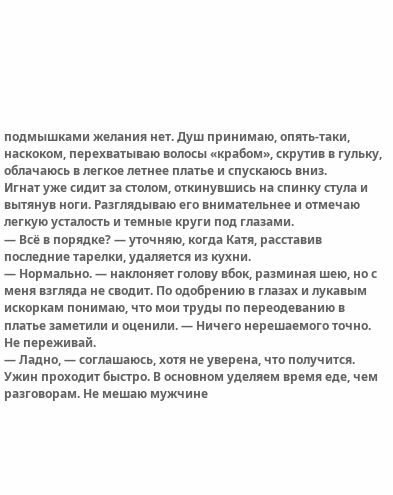подмышками желания нет. Душ принимаю, опять-таки, наскоком, перехватываю волосы «крабом», скрутив в гульку, облачаюсь в легкое летнее платье и спускаюсь вниз.
Игнат уже сидит за столом, откинувшись на спинку стула и вытянув ноги. Разглядываю его внимательнее и отмечаю легкую усталость и темные круги под глазами.
— Всё в порядке? — уточняю, когда Катя, расставив последние тарелки, удаляется из кухни.
— Нормально. — наклоняет голову вбок, разминая шею, но с меня взгляда не сводит. По одобрению в глазах и лукавым искоркам понимаю, что мои труды по переодеванию в платье заметили и оценили. — Ничего нерешаемого точно. Не переживай.
— Ладно, — соглашаюсь, хотя не уверена, что получится.
Ужин проходит быстро. В основном уделяем время еде, чем разговорам. Не мешаю мужчине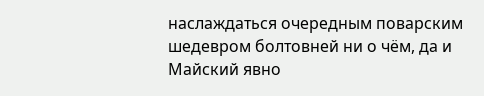наслаждаться очередным поварским шедевром болтовней ни о чём, да и Майский явно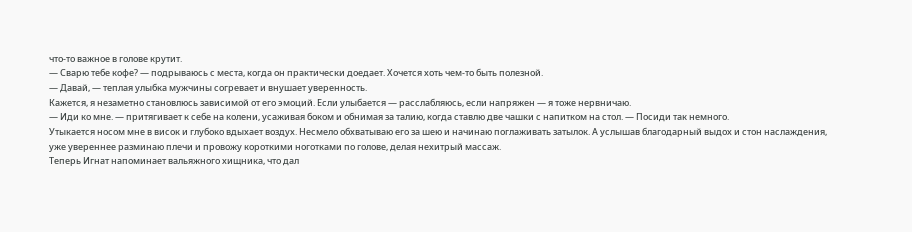что-то важное в голове крутит.
— Сварю тебе кофе? — подрываюсь с места, когда он практически доедает. Хочется хоть чем-то быть полезной.
— Давай, — теплая улыбка мужчины согревает и внушает уверенность.
Кажется, я незаметно становлюсь зависимой от его эмоций. Если улыбается — расслабляюсь, если напряжен — я тоже нервничаю.
— Иди ко мне. — притягивает к себе на колени, усаживая боком и обнимая за талию, когда ставлю две чашки с напитком на стол. — Посиди так немного.
Утыкается носом мне в висок и глубоко вдыхает воздух. Несмело обхватываю его за шею и начинаю поглаживать затылок. А услышав благодарный выдох и стон наслаждения, уже увереннее разминаю плечи и провожу короткими ноготками по голове, делая нехитрый массаж.
Теперь Игнат напоминает вальяжного хищника, что дал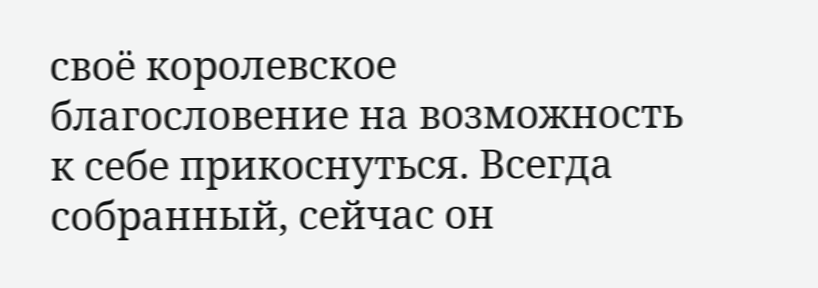своё королевское благословение на возможность к себе прикоснуться. Всегда собранный, сейчас он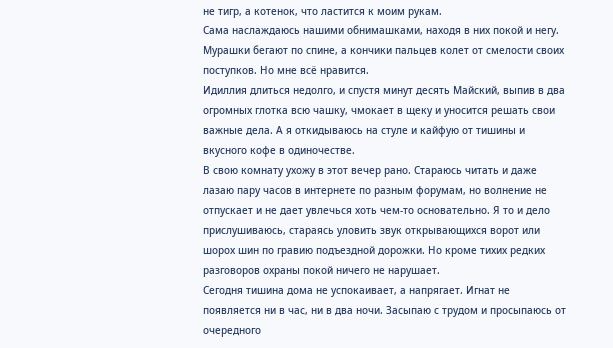не тигр, а котенок, что ластится к моим рукам.
Сама наслаждаюсь нашими обнимашками, находя в них покой и негу. Мурашки бегают по спине, а кончики пальцев колет от смелости своих поступков. Но мне всё нравится.
Идиллия длиться недолго, и спустя минут десять Майский, выпив в два огромных глотка всю чашку, чмокает в щеку и уносится решать свои важные дела. А я откидываюсь на стуле и кайфую от тишины и вкусного кофе в одиночестве.
В свою комнату ухожу в этот вечер рано. Стараюсь читать и даже лазаю пару часов в интернете по разным форумам, но волнение не отпускает и не дает увлечься хоть чем-то основательно. Я то и дело прислушиваюсь, стараясь уловить звук открывающихся ворот или шорох шин по гравию подъездной дорожки. Но кроме тихих редких разговоров охраны покой ничего не нарушает.
Сегодня тишина дома не успокаивает, а напрягает. Игнат не появляется ни в час, ни в два ночи. Засыпаю с трудом и просыпаюсь от очередного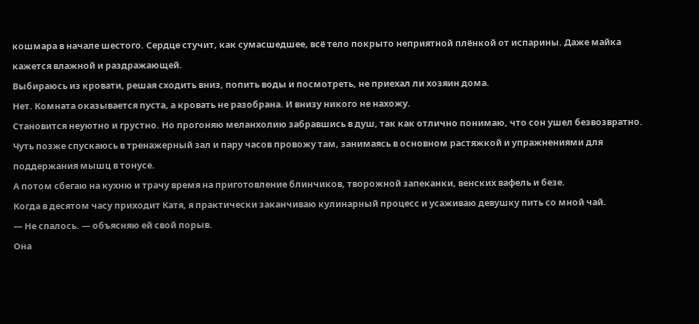кошмара в начале шестого. Сердце стучит, как сумасшедшее, всё тело покрыто неприятной плёнкой от испарины. Даже майка кажется влажной и раздражающей.
Выбираюсь из кровати, решая сходить вниз, попить воды и посмотреть, не приехал ли хозяин дома.
Нет. Комната оказывается пуста, а кровать не разобрана. И внизу никого не нахожу.
Становится неуютно и грустно. Но прогоняю меланхолию забравшись в душ, так как отлично понимаю, что сон ушел безвозвратно. Чуть позже спускаюсь в тренажерный зал и пару часов провожу там, занимаясь в основном растяжкой и упражнениями для поддержания мышц в тонусе.
А потом сбегаю на кухню и трачу время на приготовление блинчиков, творожной запеканки, венских вафель и безе.
Когда в десятом часу приходит Катя, я практически заканчиваю кулинарный процесс и усаживаю девушку пить со мной чай.
— Не спалось. — объясняю ей свой порыв.
Она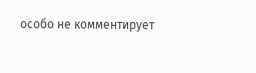особо не комментирует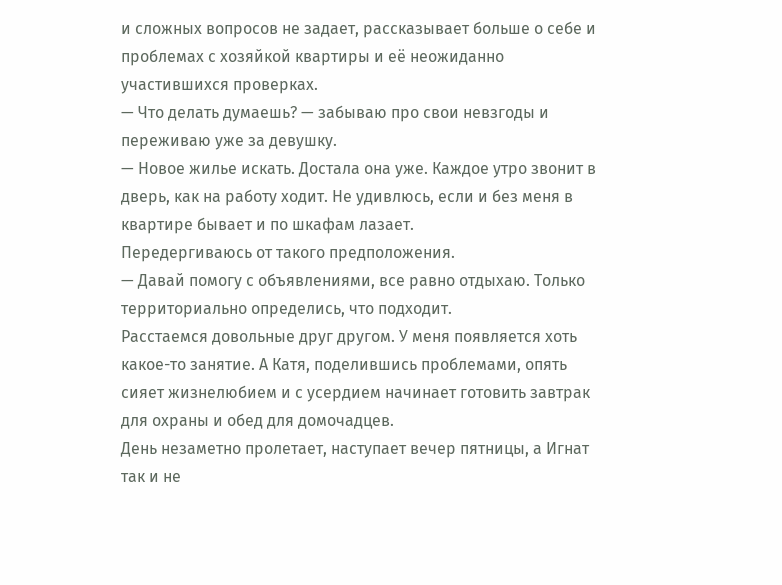и сложных вопросов не задает, рассказывает больше о себе и проблемах с хозяйкой квартиры и её неожиданно участившихся проверках.
— Что делать думаешь? — забываю про свои невзгоды и переживаю уже за девушку.
— Новое жилье искать. Достала она уже. Каждое утро звонит в дверь, как на работу ходит. Не удивлюсь, если и без меня в квартире бывает и по шкафам лазает.
Передергиваюсь от такого предположения.
— Давай помогу с объявлениями, все равно отдыхаю. Только территориально определись, что подходит.
Расстаемся довольные друг другом. У меня появляется хоть какое-то занятие. А Катя, поделившись проблемами, опять сияет жизнелюбием и с усердием начинает готовить завтрак для охраны и обед для домочадцев.
День незаметно пролетает, наступает вечер пятницы, а Игнат так и не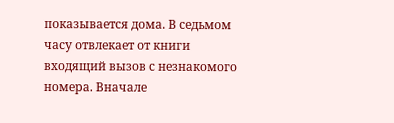показывается дома. В седьмом часу отвлекает от книги входящий вызов с незнакомого номера. Вначале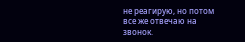не реагирую, но потом все же отвечаю на звонок.